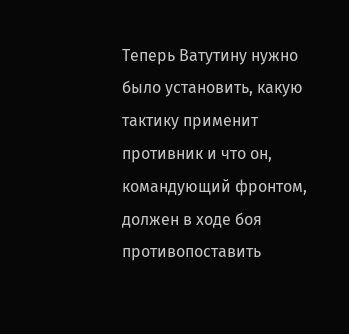Теперь Ватутину нужно было установить, какую тактику применит противник и что он, командующий фронтом, должен в ходе боя противопоставить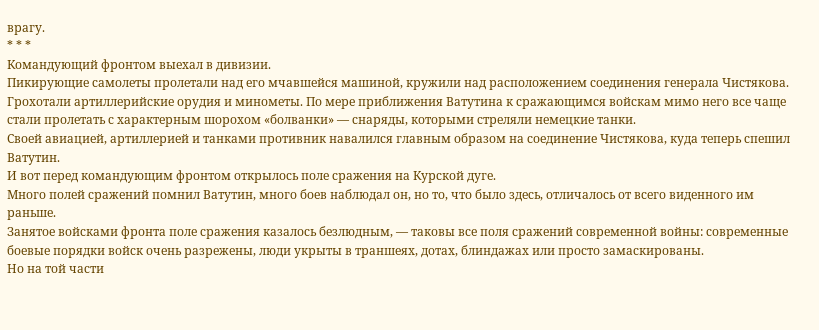врагу.
* * *
Командующий фронтом выехал в дивизии.
Пикирующие самолеты пролетали над его мчавшейся машиной, кружили над расположением соединения генерала Чистякова. Грохотали артиллерийские орудия и минометы. По мере приближения Ватутина к сражающимся войскам мимо него все чаще стали пролетать с характерным шорохом «болванки» — снаряды, которыми стреляли немецкие танки.
Своей авиацией, артиллерией и танками противник навалился главным образом на соединение Чистякова, куда теперь спешил Ватутин.
И вот перед командующим фронтом открылось поле сражения на Курской дуге.
Много полей сражений помнил Ватутин, много боев наблюдал он, но то, что было здесь, отличалось от всего виденного им раньше.
Занятое войсками фронта поле сражения казалось безлюдным, — таковы все поля сражений современной войны: современные боевые порядки войск очень разрежены, люди укрыты в траншеях, дотах, блиндажах или просто замаскированы.
Но на той части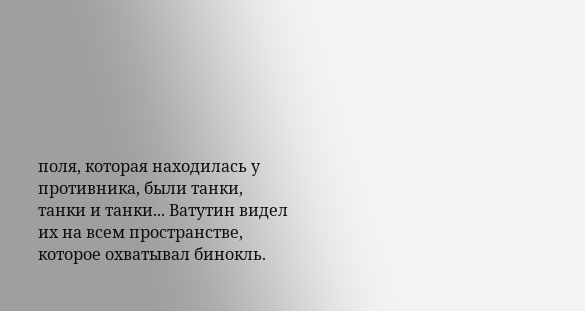поля, которая находилась у противника, были танки, танки и танки... Ватутин видел их на всем пространстве, которое охватывал бинокль.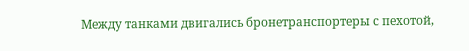Между танками двигались бронетранспортеры с пехотой,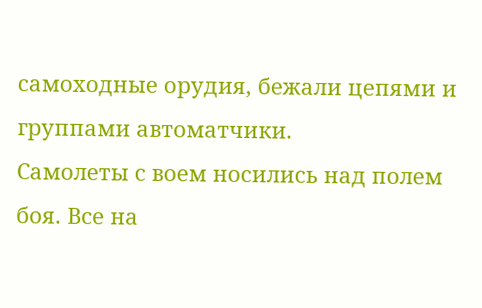самоходные орудия, бежали цепями и группами автоматчики.
Самолеты с воем носились над полем боя. Все на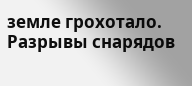земле грохотало. Разрывы снарядов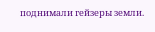поднимали гейзеры земли.